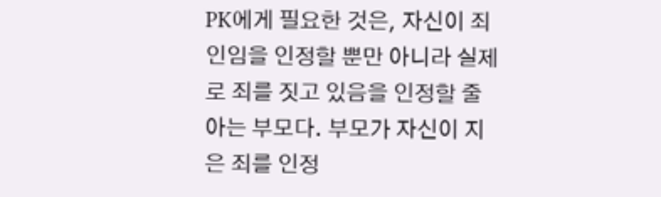PK에게 필요한 것은, 자신이 죄인임을 인정할 뿐만 아니라 실제로 죄를 짓고 있음을 인정할 줄 아는 부모다. 부모가 자신이 지은 죄를 인정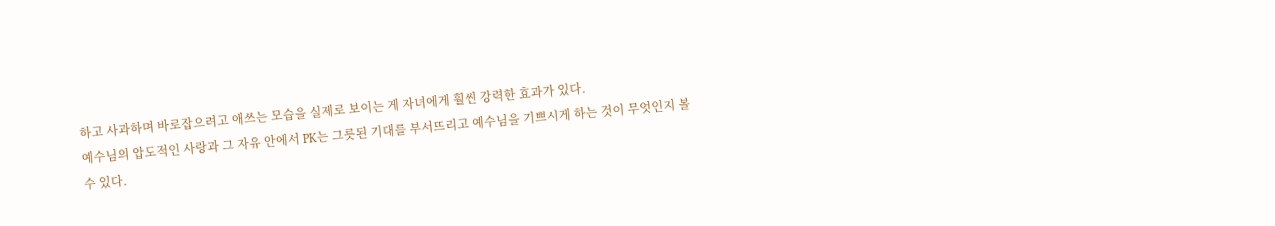하고 사과하며 바로잡으려고 애쓰는 모습을 실제로 보이는 게 자녀에게 훨씬 강력한 효과가 있다.
예수님의 압도적인 사랑과 그 자유 안에서 PK는 그릇된 기대를 부서뜨리고 예수님을 기쁘시게 하는 것이 무엇인지 볼 수 있다.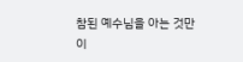참된 예수님을 아는 것만이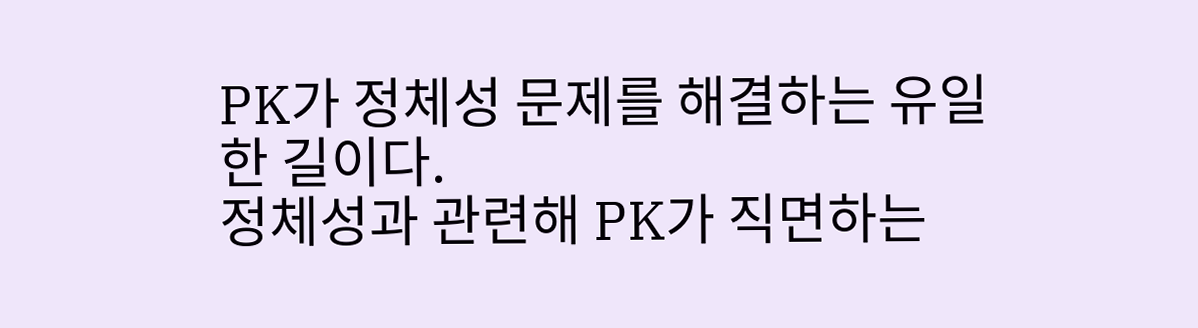PK가 정체성 문제를 해결하는 유일한 길이다.
정체성과 관련해 PK가 직면하는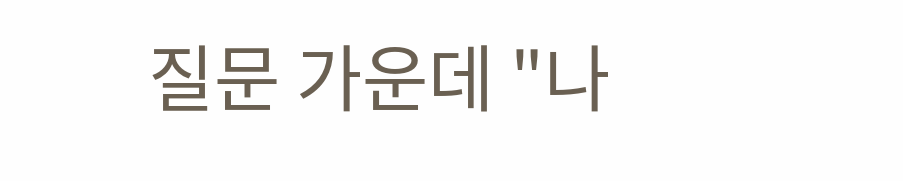질문 가운데 "나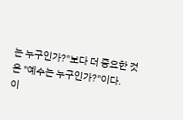는 누구인가?"보다 더 중요한 것은 "예수는 누구인가?"이다.
이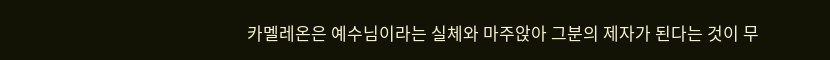카멜레온은 예수님이라는 실체와 마주앉아 그분의 제자가 된다는 것이 무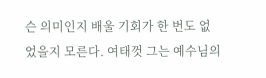슨 의미인지 배울 기회가 한 번도 없었을지 모른다. 여태껏 그는 예수님의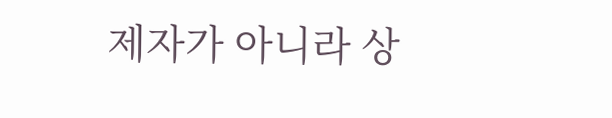제자가 아니라 상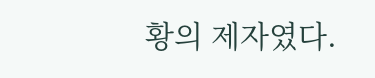황의 제자였다.